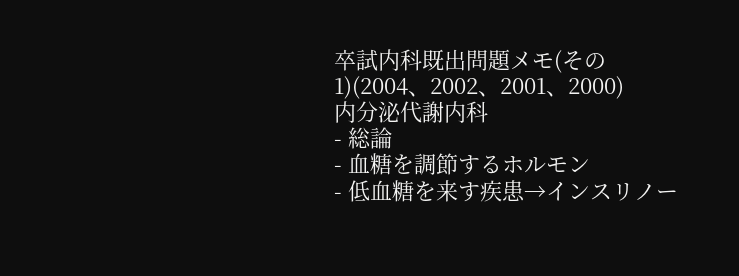卒試内科既出問題メモ(その1)(2004、2002、2001、2000)
内分泌代謝内科
- 総論
- 血糖を調節するホルモン
- 低血糖を来す疾患→インスリノー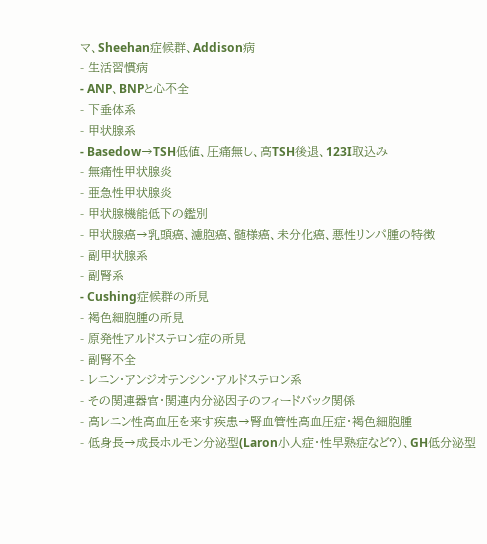マ、Sheehan症候群、Addison病
- 生活習慣病
- ANP、BNPと心不全
- 下垂体系
- 甲状腺系
- Basedow→TSH低値、圧痛無し、高TSH後退、123I取込み
- 無痛性甲状腺炎
- 亜急性甲状腺炎
- 甲状腺機能低下の鑑別
- 甲状腺癌→乳頭癌、濾胞癌、髄様癌、未分化癌、悪性リンパ腫の特徴
- 副甲状腺系
- 副腎系
- Cushing症候群の所見
- 褐色細胞腫の所見
- 原発性アルドステロン症の所見
- 副腎不全
- レニン・アンジオテンシン・アルドステロン系
- その関連器官・関連内分泌因子のフィードバック関係
- 高レニン性高血圧を来す疾患→腎血管性高血圧症・褐色細胞腫
- 低身長→成長ホルモン分泌型(Laron小人症・性早熟症など?)、GH低分泌型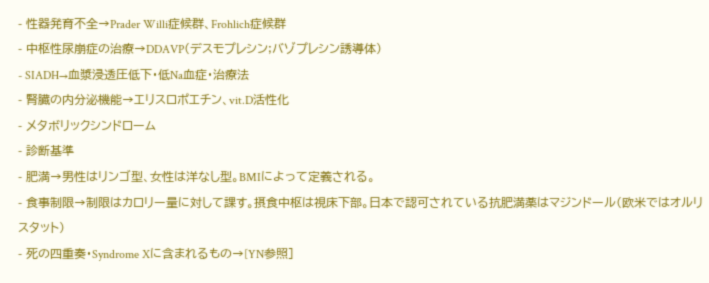- 性器発育不全→Prader Willi症候群、Frohlich症候群
- 中枢性尿崩症の治療→DDAVP(デスモプレシン;バゾプレシン誘導体)
- SIADH→血漿浸透圧低下・低Na血症・治療法
- 腎臓の内分泌機能→エリスロポエチン、vit.D活性化
- メタボリックシンドローム
- 診断基準
- 肥満→男性はリンゴ型、女性は洋なし型。BMIによって定義される。
- 食事制限→制限はカロリー量に対して課す。摂食中枢は視床下部。日本で認可されている抗肥満薬はマジンドール(欧米ではオルリスタット)
- 死の四重奏・Syndrome Xに含まれるもの→[YN参照]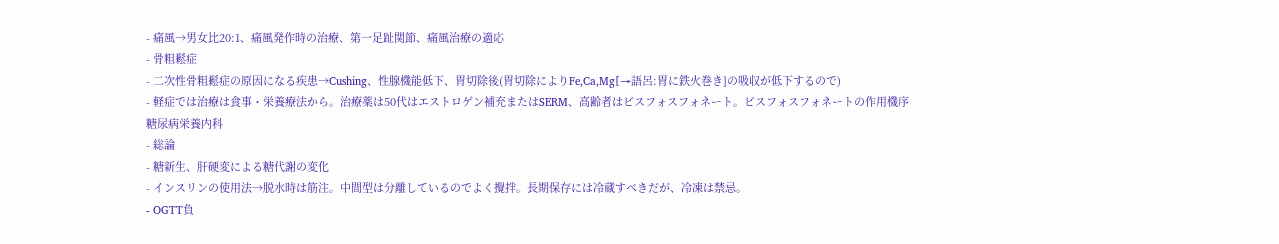- 痛風→男女比20:1、痛風発作時の治療、第一足趾関節、痛風治療の適応
- 骨粗鬆症
- 二次性骨粗鬆症の原因になる疾患→Cushing、性腺機能低下、胃切除後(胃切除によりFe,Ca,Mg[→語呂:胃に鉄火巻き]の吸収が低下するので)
- 軽症では治療は食事・栄養療法から。治療薬は50代はエストロゲン補充またはSERM、高齢者はビスフォスフォネート。ビスフォスフォネートの作用機序
糖尿病栄養内科
- 総論
- 糖新生、肝硬変による糖代謝の変化
- インスリンの使用法→脱水時は筋注。中間型は分離しているのでよく攪拌。長期保存には冷蔵すべきだが、冷凍は禁忌。
- OGTT負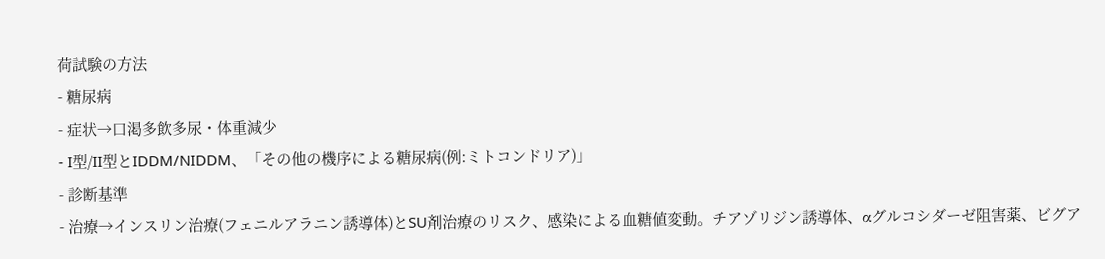荷試験の方法
- 糖尿病
- 症状→口渇多飲多尿・体重減少
- I型/II型とIDDM/NIDDM、「その他の機序による糖尿病(例:ミトコンドリア)」
- 診断基準
- 治療→インスリン治療(フェニルアラニン誘導体)とSU剤治療のリスク、感染による血糖値変動。チアゾリジン誘導体、αグルコシダーゼ阻害薬、ビグア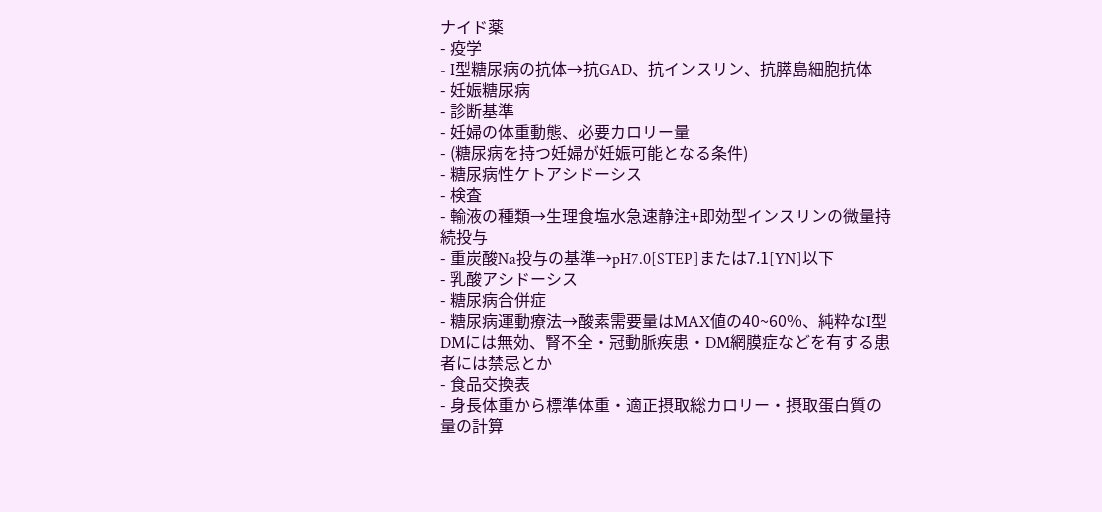ナイド薬
- 疫学
- I型糖尿病の抗体→抗GAD、抗インスリン、抗膵島細胞抗体
- 妊娠糖尿病
- 診断基準
- 妊婦の体重動態、必要カロリー量
- (糖尿病を持つ妊婦が妊娠可能となる条件)
- 糖尿病性ケトアシドーシス
- 検査
- 輸液の種類→生理食塩水急速静注+即効型インスリンの微量持続投与
- 重炭酸Na投与の基準→pH7.0[STEP]または7.1[YN]以下
- 乳酸アシドーシス
- 糖尿病合併症
- 糖尿病運動療法→酸素需要量はMAX値の40~60%、純粋なI型DMには無効、腎不全・冠動脈疾患・DM網膜症などを有する患者には禁忌とか
- 食品交換表
- 身長体重から標準体重・適正摂取総カロリー・摂取蛋白質の量の計算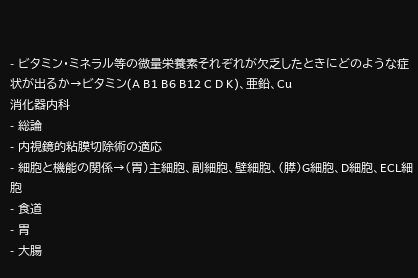- ビタミン・ミネラル等の微量栄養素それぞれが欠乏したときにどのような症状が出るか→ビタミン(A B1 B6 B12 C D K)、亜鉛、Cu
消化器内科
- 総論
- 内視鏡的粘膜切除術の適応
- 細胞と機能の関係→(胃)主細胞、副細胞、壁細胞、(膵)G細胞、D細胞、ECL細胞
- 食道
- 胃
- 大腸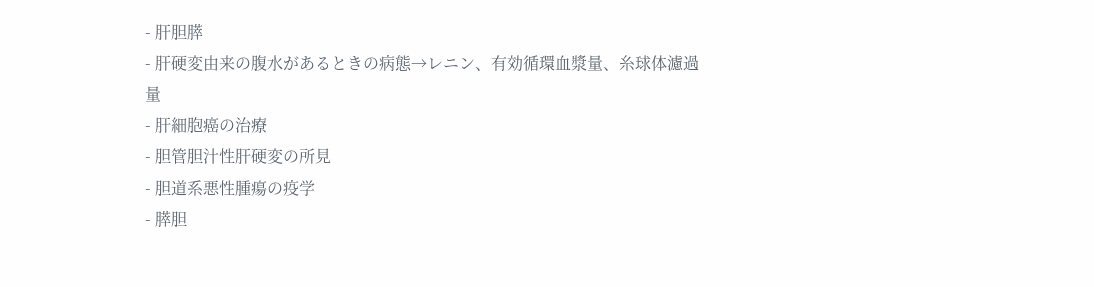- 肝胆膵
- 肝硬変由来の腹水があるときの病態→レニン、有効循環血漿量、糸球体濾過量
- 肝細胞癌の治療
- 胆管胆汁性肝硬変の所見
- 胆道系悪性腫瘍の疫学
- 膵胆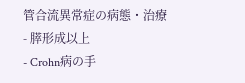管合流異常症の病態・治療
- 膵形成以上
- Crohn病の手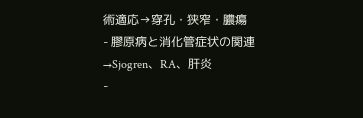術適応→穿孔・狭窄・膿瘍
- 膠原病と消化管症状の関連→Sjogren、RA、肝炎
-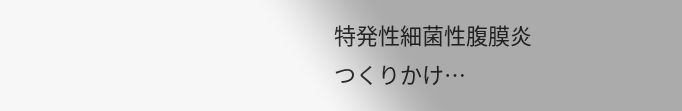特発性細菌性腹膜炎
つくりかけ…